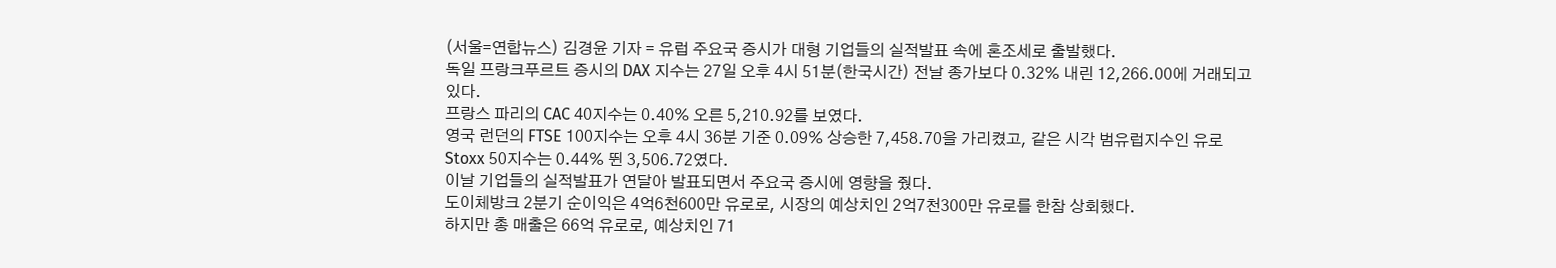(서울=연합뉴스) 김경윤 기자 = 유럽 주요국 증시가 대형 기업들의 실적발표 속에 혼조세로 출발했다.
독일 프랑크푸르트 증시의 DAX 지수는 27일 오후 4시 51분(한국시간) 전날 종가보다 0.32% 내린 12,266.00에 거래되고 있다.
프랑스 파리의 CAC 40지수는 0.40% 오른 5,210.92를 보였다.
영국 런던의 FTSE 100지수는 오후 4시 36분 기준 0.09% 상승한 7,458.70을 가리켰고, 같은 시각 범유럽지수인 유로 Stoxx 50지수는 0.44% 뛴 3,506.72였다.
이날 기업들의 실적발표가 연달아 발표되면서 주요국 증시에 영향을 줬다.
도이체방크 2분기 순이익은 4억6천600만 유로로, 시장의 예상치인 2억7천300만 유로를 한참 상회했다.
하지만 총 매출은 66억 유로로, 예상치인 71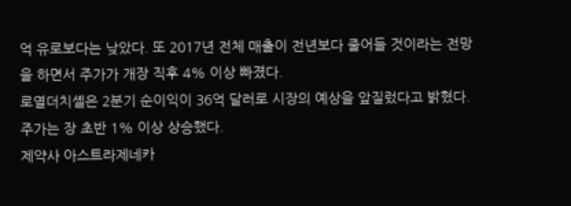억 유로보다는 낮았다. 또 2017년 전체 매출이 전년보다 줄어들 것이라는 전망을 하면서 주가가 개장 직후 4% 이상 빠졌다.
로열더치셸은 2분기 순이익이 36억 달러로 시장의 예상을 앞질렀다고 밝혔다. 주가는 장 초반 1% 이상 상승했다.
제약사 아스트라제네카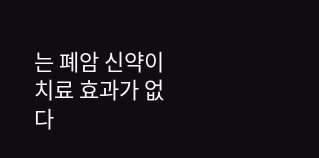는 폐암 신약이 치료 효과가 없다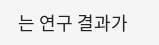는 연구 결과가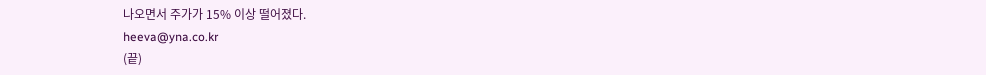나오면서 주가가 15% 이상 떨어졌다.
heeva@yna.co.kr
(끝)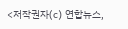<저작권자(c) 연합뉴스,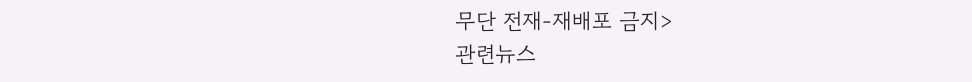무단 전재-재배포 금지>
관련뉴스